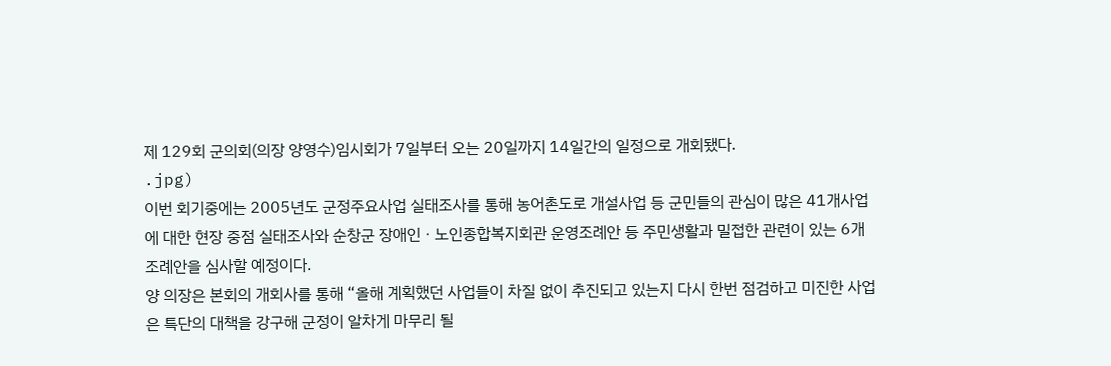제 129회 군의회(의장 양영수)임시회가 7일부터 오는 20일까지 14일간의 일정으로 개회됐다.
.jpg)
이번 회기중에는 2005년도 군정주요사업 실태조사를 통해 농어촌도로 개설사업 등 군민들의 관심이 많은 41개사업에 대한 현장 중점 실태조사와 순창군 장애인ㆍ노인종합복지회관 운영조례안 등 주민생활과 밀접한 관련이 있는 6개 조례안을 심사할 예정이다.
양 의장은 본회의 개회사를 통해 “올해 계획했던 사업들이 차질 없이 추진되고 있는지 다시 한번 점검하고 미진한 사업은 특단의 대책을 강구해 군정이 알차게 마무리 될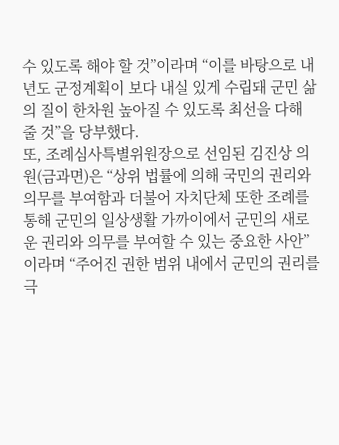수 있도록 해야 할 것”이라며 “이를 바탕으로 내년도 군정계획이 보다 내실 있게 수립돼 군민 삶의 질이 한차원 높아질 수 있도록 최선을 다해 줄 것”을 당부했다.
또, 조례심사특별위원장으로 선임된 김진상 의원(금과면)은 “상위 법률에 의해 국민의 권리와 의무를 부여함과 더불어 자치단체 또한 조례를 통해 군민의 일상생활 가까이에서 군민의 새로운 권리와 의무를 부여할 수 있는 중요한 사안”이라며 “주어진 권한 범위 내에서 군민의 권리를 극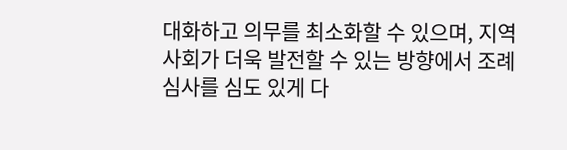대화하고 의무를 최소화할 수 있으며, 지역사회가 더욱 발전할 수 있는 방향에서 조례심사를 심도 있게 다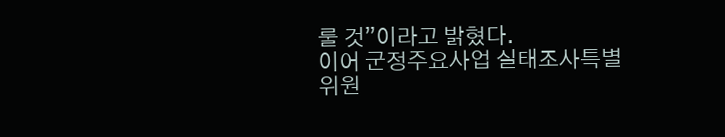룰 것”이라고 밝혔다.
이어 군정주요사업 실태조사특별위원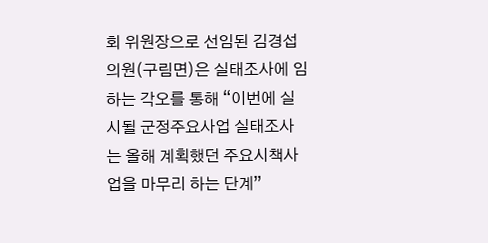회 위원장으로 선임된 김경섭의원(구림면)은 실태조사에 임하는 각오를 통해 “이번에 실시될 군정주요사업 실태조사는 올해 계획했던 주요시책사업을 마무리 하는 단계”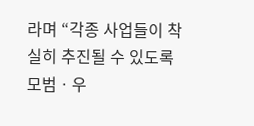라며 “각종 사업들이 착실히 추진될 수 있도록 모범ㆍ우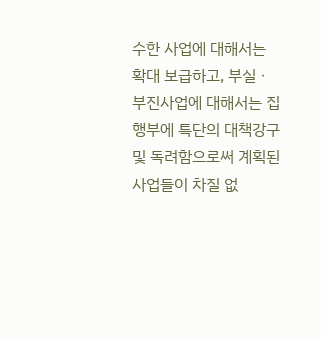수한 사업에 대해서는 확대 보급하고, 부실ㆍ부진사업에 대해서는 집행부에 특단의 대책강구 및 독려함으로써 계획된 사업들이 차질 없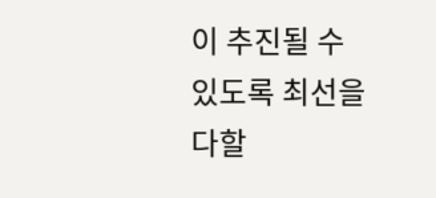이 추진될 수 있도록 최선을 다할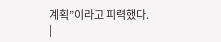계획”이라고 피력했다.
|